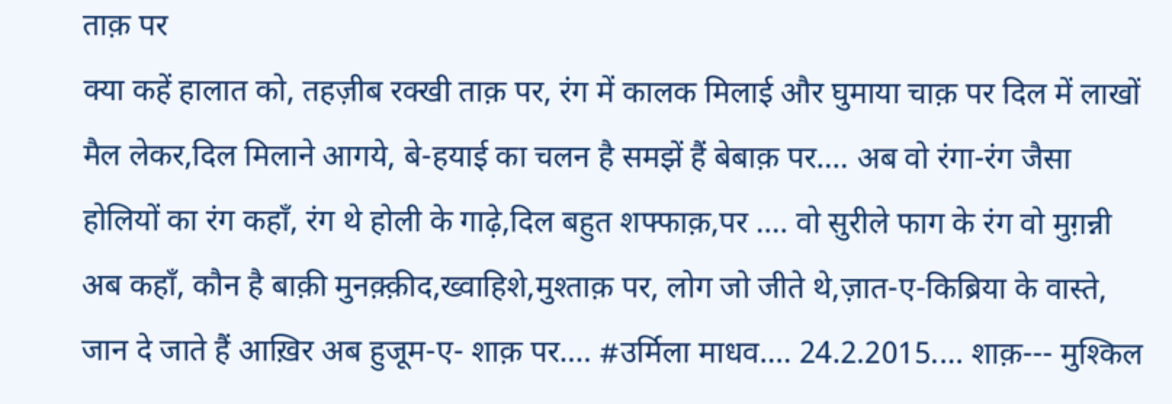ताक़ पर
क्या कहें हालात को, तहज़ीब रक्खी ताक़ पर, रंग में कालक मिलाई और घुमाया चाक़ पर दिल में लाखों मैल लेकर,दिल मिलाने आगये, बे-हयाई का चलन है समझें हैं बेबाक़ पर.... अब वो रंगा-रंग जैसा होलियों का रंग कहाँ, रंग थे होली के गाढ़े,दिल बहुत शफ्फाक़,पर .... वो सुरीले फाग के रंग वो मुग़न्नी अब कहाँ, कौन है बाक़ी मुनक़्क़ीद,ख्वाहिशे,मुश्ताक़ पर, लोग जो जीते थे,ज़ात-ए-किब्रिया के वास्ते, जान दे जाते हैं आख़िर अब हुजूम-ए- शाक़ पर.... #उर्मिला माधव.... 24.2.2015.... शाक़--- मुश्किल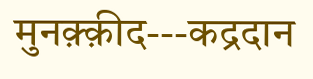मुनक़्क़ीद---कद्रदान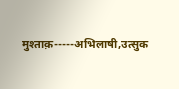मुश्ताक़-----अभिलाषी,उत्सुक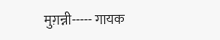मुग़न्नी----- गायक